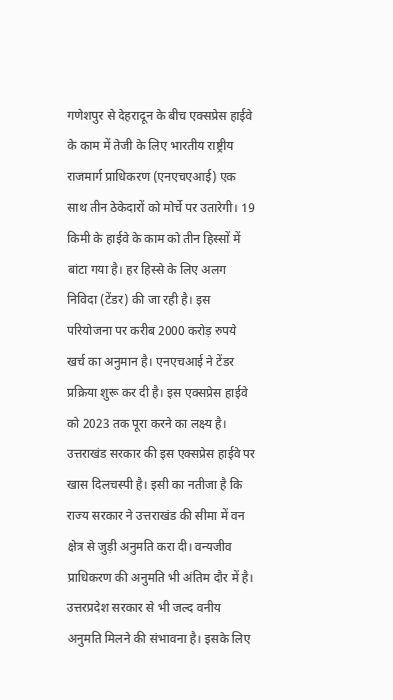गणेशपुर से देहरादून के बीच एक्सप्रेस हाईवे के काम में तेजी के लिए भारतीय राष्ट्रीय राजमार्ग प्राधिकरण (एनएचएआई) एक साथ तीन ठेकेदारों को मोर्चे पर उतारेगी। 19 किमी के हाईवे के काम को तीन हिस्सों में बांटा गया है। हर हिस्से के लिए अलग निविदा (टेंडर) की जा रही है। इस परियोजना पर करीब 2000 करोड़ रुपये खर्च का अनुमान है। एनएचआई ने टेंडर प्रक्रिया शुरू कर दी है। इस एक्सप्रेस हाईवे को 2023 तक पूरा करने का लक्ष्य है।
उत्तराखंड सरकार की इस एक्सप्रेस हाईवे पर खास दिलचस्पी है। इसी का नतीजा है कि राज्य सरकार ने उत्तराखंड की सीमा में वन क्षेत्र से जुड़ी अनुमति करा दी। वन्यजीव प्राधिकरण की अनुमति भी अंतिम दौर में है। उत्तरप्रदेश सरकार से भी जल्द वनीय अनुमति मिलने की संभावना है। इसके लिए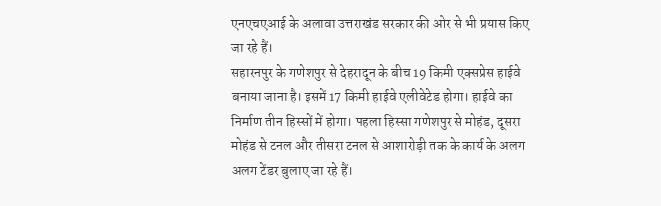एनएचएआई के अलावा उत्तराखंड सरकार की ओर से भी प्रयास किए जा रहे हैं।
सहारनपुर के गणेशपुर से देहरादून के बीच 19 किमी एक्सप्रेस हाईवे बनाया जाना है। इसमें 17 किमी हाईवे एलीवेटेड होगा। हाईवे का निर्माण तीन हिस्सों में होगा। पहला हिस्सा गणेशपुर से मोहंड, दूसरा मोहंड से टनल और तीसरा टनल से आशारोड़ी तक के कार्य के अलग अलग टेंडर बुलाए जा रहे हैं।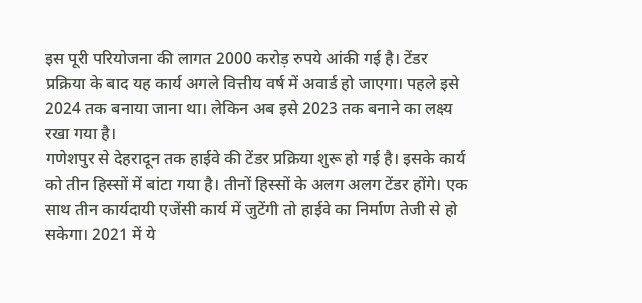इस पूरी परियोजना की लागत 2000 करोड़ रुपये आंकी गई है। टेंडर प्रक्रिया के बाद यह कार्य अगले वित्तीय वर्ष में अवार्ड हो जाएगा। पहले इसे 2024 तक बनाया जाना था। लेकिन अब इसे 2023 तक बनाने का लक्ष्य रखा गया है।
गणेशपुर से देहरादून तक हाईवे की टेंडर प्रक्रिया शुरू हो गई है। इसके कार्य को तीन हिस्सों में बांटा गया है। तीनों हिस्सों के अलग अलग टेंडर होंगे। एक साथ तीन कार्यदायी एजेंसी कार्य में जुटेंगी तो हाईवे का निर्माण तेजी से हो सकेगा। 2021 में ये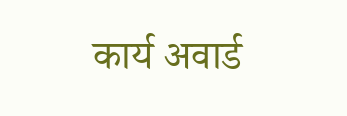कार्य अवार्ड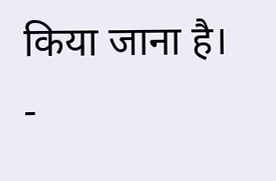किया जाना है।
-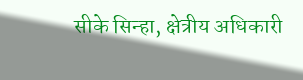सीके सिन्हा, क्षेत्रीय अधिकारी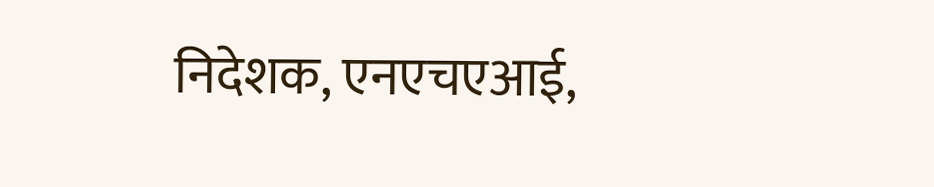निदेशक, एनएचएआई,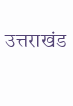उत्तराखंड